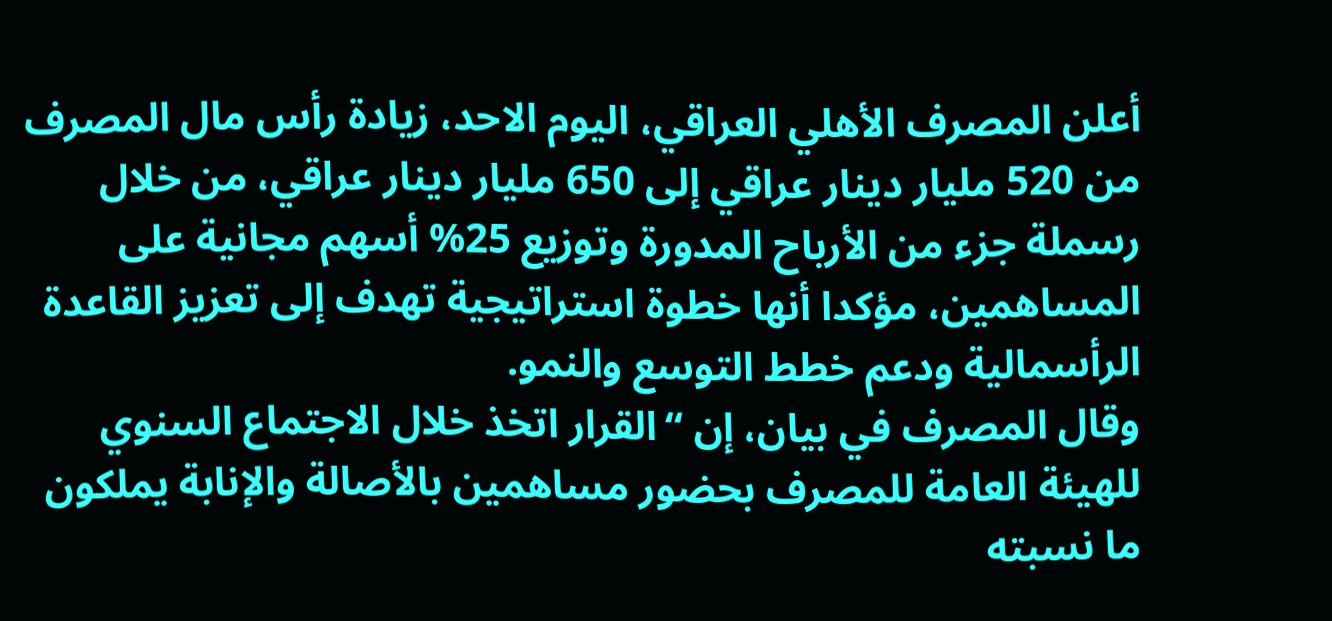أعلن المصرف الأهلي العراقي، اليوم الاحد، زيادة رأس مال المصرف من 520 مليار دينار عراقي إلى 650 مليار دينار عراقي، من خلال رسملة جزء من الأرباح المدورة وتوزيع 25% أسهم مجانية على المساهمين، مؤكدا أنها خطوة استراتيجية تهدف إلى تعزيز القاعدة الرأسمالية ودعم خطط التوسع والنمو.
وقال المصرف في بيان، إن “القرار اتخذ خلال الاجتماع السنوي للهيئة العامة للمصرف بحضور مساهمين بالأصالة والإنابة يملكون ما نسبته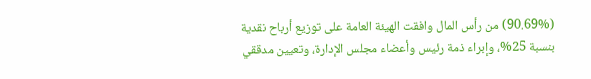(90.69%) من رأس المال وافقت الهيئة العامة على توزيع أرباح نقدية بنسبة 25%، وإبراء ذمة رئيس وأعضاء مجلس الإدارة، وتعيين مدققي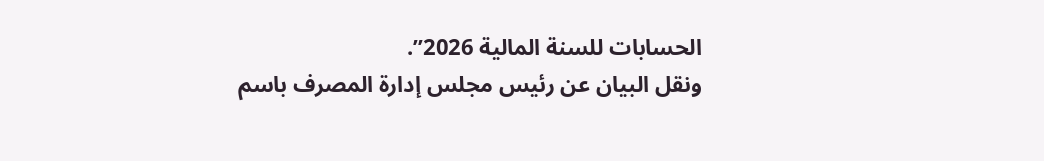الحسابات للسنة المالية 2026”.
ونقل البيان عن رئيس مجلس إدارة المصرف باسم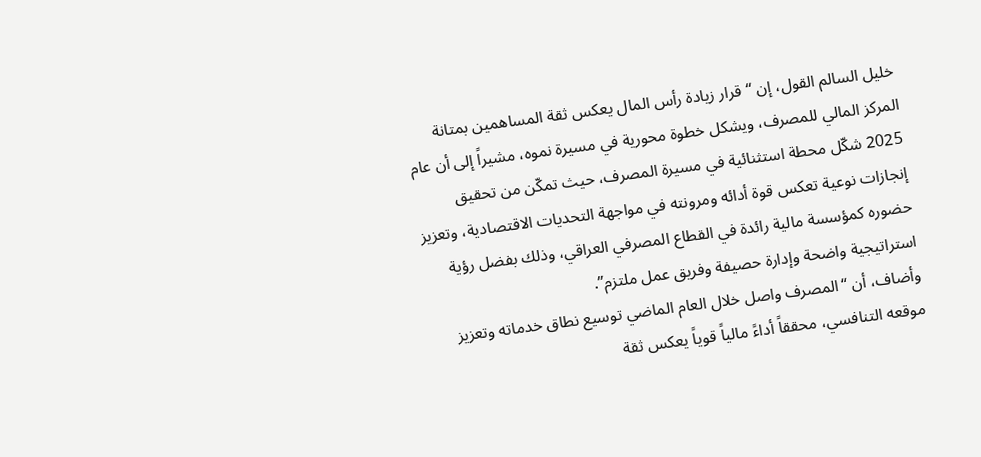خليل السالم القول، إن “قرار زيادة رأس المال يعكس ثقة المساهمين بمتانة المركز المالي للمصرف، ويشكل خطوة محورية في مسيرة نموه، مشيراً إلى أن عام 2025 شكّل محطة استثنائية في مسيرة المصرف، حيث تمكّن من تحقيق إنجازات نوعية تعكس قوة أدائه ومرونته في مواجهة التحديات الاقتصادية، وتعزيز حضوره كمؤسسة مالية رائدة في القطاع المصرفي العراقي، وذلك بفضل رؤية استراتيجية واضحة وإدارة حصيفة وفريق عمل ملتزم”.
وأضاف، أن “المصرف واصل خلال العام الماضي توسيع نطاق خدماته وتعزيز موقعه التنافسي، محققاً أداءً مالياً قوياً يعكس ثقة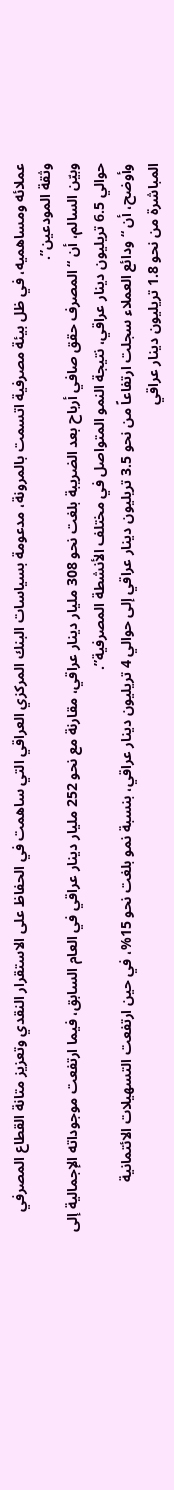عملائه ومساهميه، في ظل بيئة مصرفية اتسمت بالمرونة، مدعومة بسياسات البنك المركزي العراقي التي ساهمت في الحفاظ على الاستقرار النقدي وتعزيز متانة القطاع المصرفي وثقة المودعين”.
وبيّن السالم، أن “المصرف حقق صافي أرباح بعد الضريبة بلغت نحو 308 مليار دينار عراقي، مقارنة مع نحو 252 مليار دينار عراقي في العام السابق، فيما ارتفعت موجوداته الإجمالية إلى حوالي 6.5 تريليون دينار عراقي، نتيجة النمو المتواصل في مختلف الأنشطة المصرفية”.
وأوضح، أن “ودائع العملاء سجلت ارتفاعاً من نحو 3.5 تريليون دينار عراقي إلى حوالي 4 تريليون دينار عراقي، بنسبة نمو بلغت نحو 15%، في حين ارتفعت التسهيلات الائتمانية المباشرة من نحو 1.8 تريليون دينار عراقي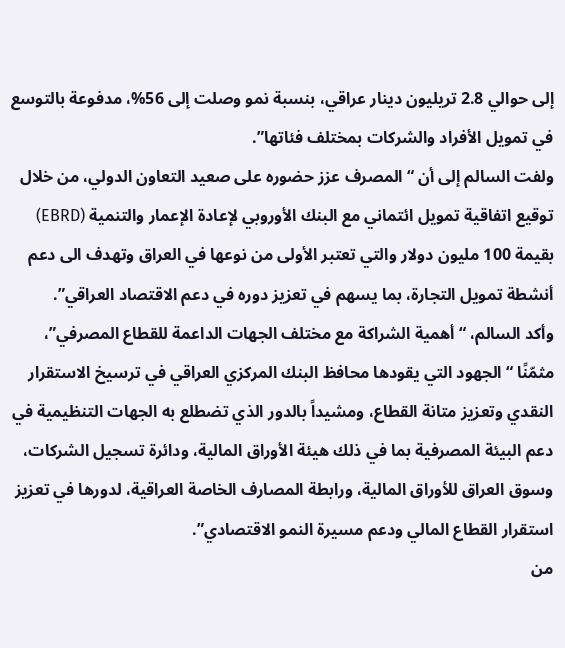إلى حوالي 2.8 تريليون دينار عراقي، بنسبة نمو وصلت إلى 56%، مدفوعة بالتوسع في تمويل الأفراد والشركات بمختلف فئاتها”.
ولفت السالم إلى أن “المصرف عزز حضوره على صعيد التعاون الدولي، من خلال توقيع اتفاقية تمويل ائتماني مع البنك الأوروبي لإعادة الإعمار والتنمية (EBRD) بقيمة 100 مليون دولار والتي تعتبر الأولى من نوعها في العراق وتهدف الى دعم أنشطة تمويل التجارة، بما يسهم في تعزيز دوره في دعم الاقتصاد العراقي”.
وأكد السالم، “أهمية الشراكة مع مختلف الجهات الداعمة للقطاع المصرفي”، مثمّنًا “الجهود التي يقودها محافظ البنك المركزي العراقي في ترسيخ الاستقرار النقدي وتعزيز متانة القطاع، ومشيداً بالدور الذي تضطلع به الجهات التنظيمية في دعم البيئة المصرفية بما في ذلك هيئة الأوراق المالية، ودائرة تسجيل الشركات، وسوق العراق للأوراق المالية، ورابطة المصارف الخاصة العراقية، لدورها في تعزيز استقرار القطاع المالي ودعم مسيرة النمو الاقتصادي”.
من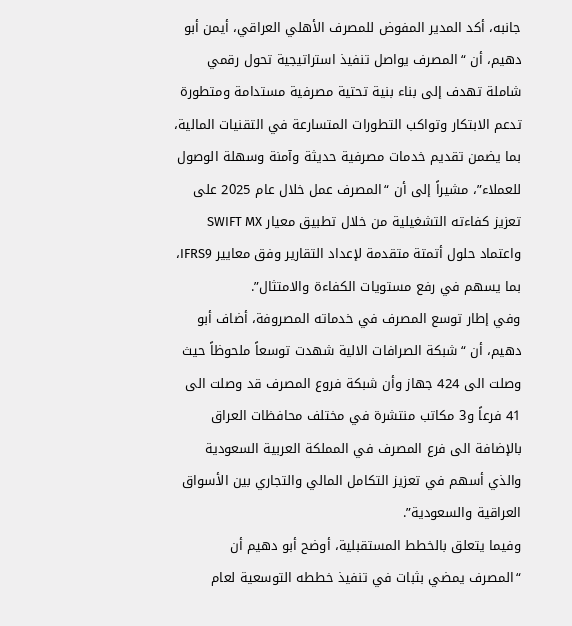جانبه، أكد المدير المفوض للمصرف الأهلي العراقي، أيمن أبو دهيم، أن “المصرف يواصل تنفيذ استراتيجية تحول رقمي شاملة تهدف إلى بناء بنية تحتية مصرفية مستدامة ومتطورة تدعم الابتكار وتواكب التطورات المتسارعة في التقنيات المالية، بما يضمن تقديم خدمات مصرفية حديثة وآمنة وسهلة الوصول للعملاء”، مشيراً إلى أن “المصرف عمل خلال عام 2025 على تعزيز كفاءته التشغيلية من خلال تطبيق معيار SWIFT MX واعتماد حلول أتمتة متقدمة لإعداد التقارير وفق معايير IFRS9، بما يسهم في رفع مستويات الكفاءة والامتثال”.
وفي إطار توسع المصرف في خدماته المصروفة، أضاف أبو دهيم، أن “شبكة الصرافات الالية شهدت توسعاً ملحوظاً حيث وصلت الى 424 جهاز وأن شبكة فروع المصرف قد وصلت الى 41 فرعاً و3 مكاتب منتشرة في مختلف محافظات العراق بالإضافة الى فرع المصرف في المملكة العربية السعودية والذي أسهم في تعزيز التكامل المالي والتجاري بين الأسواق العراقية والسعودية”.
وفيما يتعلق بالخطط المستقبلية، أوضح أبو دهيم أن “المصرف يمضي بثبات في تنفيذ خططه التوسعية لعام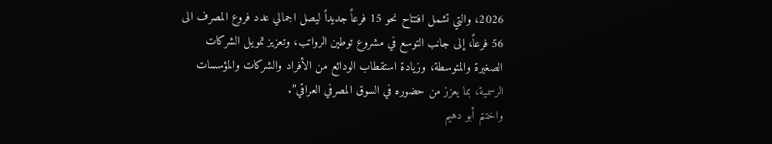2026، والتي تشمل افتتاح نحو 15 فرعاً جديداً ليصل اجمالي عدد فروع المصرف الى 56 فرعاً، إلى جانب التوسع في مشروع توطين الرواتب، وتعزيز تمويل الشركات الصغيرة والمتوسطة، وزيادة استقطاب الودائع من الأفراد والشركات والمؤسسات الرسمية، بما يعزز من حضوره في السوق المصرفي العراقي”.
واختتم أبو دهيم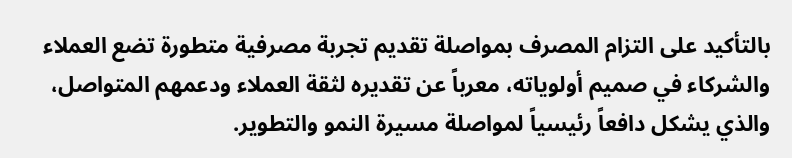بالتأكيد على التزام المصرف بمواصلة تقديم تجربة مصرفية متطورة تضع العملاء والشركاء في صميم أولوياته، معرباً عن تقديره لثقة العملاء ودعمهم المتواصل، والذي يشكل دافعاً رئيسياً لمواصلة مسيرة النمو والتطوير.